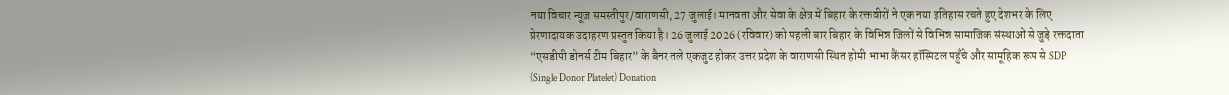नया विचार न्यूज़ समस्तीपुर/वाराणसी, 27 जुलाई। मानवता और सेवा के क्षेत्र में बिहार के रक्तवीरों ने एक नया इतिहास रचते हुए देशभर के लिए प्रेरणादायक उदाहरण प्रस्तुत किया है। 26 जुलाई 2026 (रविवार) को पहली बार बिहार के विभिन्न जिलों से विभिन्न सामाजिक संस्थाओं से जुड़े रक्तदाता “एसडीपी डोनर्स टीम बिहार” के बैनर तले एकजुट होकर उत्तर प्रदेश के वाराणसी स्थित होमी भाभा कैंसर हॉस्पिटल पहुँचे और सामूहिक रूप से SDP (Single Donor Platelet) Donation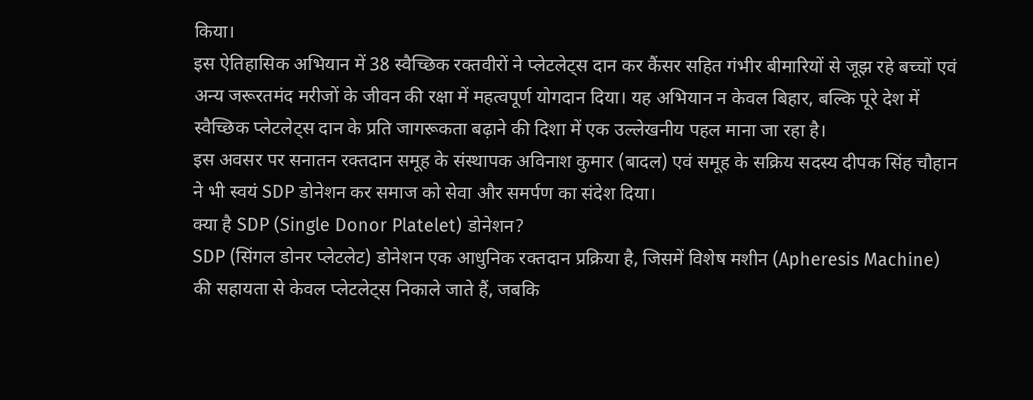किया।
इस ऐतिहासिक अभियान में 38 स्वैच्छिक रक्तवीरों ने प्लेटलेट्स दान कर कैंसर सहित गंभीर बीमारियों से जूझ रहे बच्चों एवं अन्य जरूरतमंद मरीजों के जीवन की रक्षा में महत्वपूर्ण योगदान दिया। यह अभियान न केवल बिहार, बल्कि पूरे देश में स्वैच्छिक प्लेटलेट्स दान के प्रति जागरूकता बढ़ाने की दिशा में एक उल्लेखनीय पहल माना जा रहा है।
इस अवसर पर सनातन रक्तदान समूह के संस्थापक अविनाश कुमार (बादल) एवं समूह के सक्रिय सदस्य दीपक सिंह चौहान ने भी स्वयं SDP डोनेशन कर समाज को सेवा और समर्पण का संदेश दिया।
क्या है SDP (Single Donor Platelet) डोनेशन?
SDP (सिंगल डोनर प्लेटलेट) डोनेशन एक आधुनिक रक्तदान प्रक्रिया है, जिसमें विशेष मशीन (Apheresis Machine) की सहायता से केवल प्लेटलेट्स निकाले जाते हैं, जबकि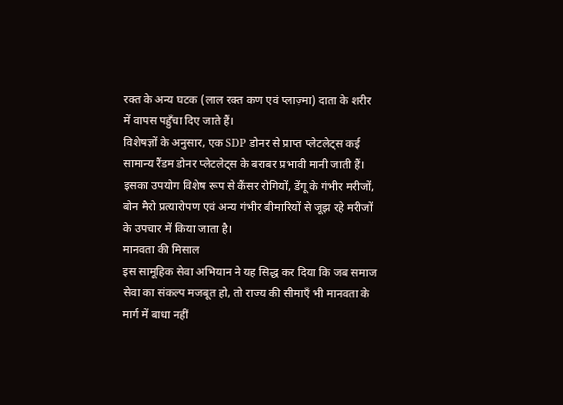रक्त के अन्य घटक (लाल रक्त कण एवं प्लाज़्मा) दाता के शरीर में वापस पहुँचा दिए जाते हैं।
विशेषज्ञों के अनुसार, एक SDP डोनर से प्राप्त प्लेटलेट्स कई सामान्य रैंडम डोनर प्लेटलेट्स के बराबर प्रभावी मानी जाती हैं। इसका उपयोग विशेष रूप से कैंसर रोगियों, डेंगू के गंभीर मरीजों, बोन मैरो प्रत्यारोपण एवं अन्य गंभीर बीमारियों से जूझ रहे मरीजों के उपचार में किया जाता है।
मानवता की मिसाल
इस सामूहिक सेवा अभियान ने यह सिद्ध कर दिया कि जब समाज सेवा का संकल्प मजबूत हो, तो राज्य की सीमाएँ भी मानवता के मार्ग में बाधा नहीं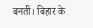बनतीं। बिहार के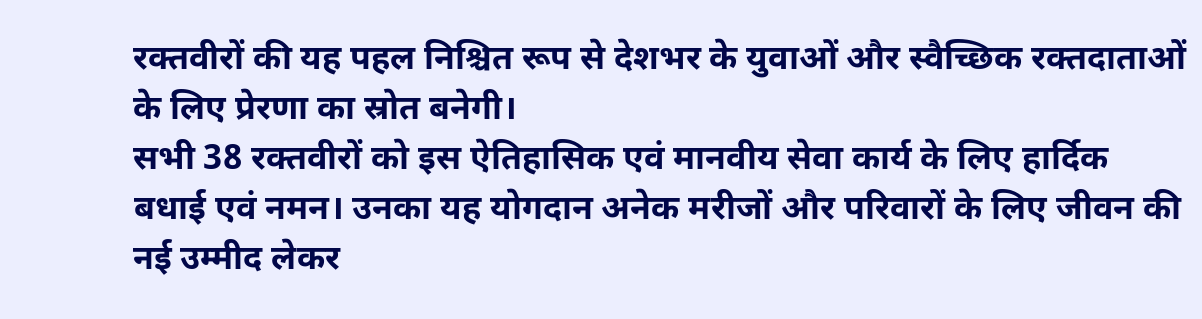रक्तवीरों की यह पहल निश्चित रूप से देशभर के युवाओं और स्वैच्छिक रक्तदाताओं के लिए प्रेरणा का स्रोत बनेगी।
सभी 38 रक्तवीरों को इस ऐतिहासिक एवं मानवीय सेवा कार्य के लिए हार्दिक बधाई एवं नमन। उनका यह योगदान अनेक मरीजों और परिवारों के लिए जीवन की नई उम्मीद लेकर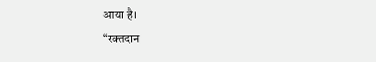आया है।
“रक्तदान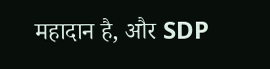महादान है, और SDP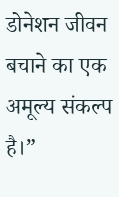डोनेशन जीवन बचाने का एक अमूल्य संकल्प है।”